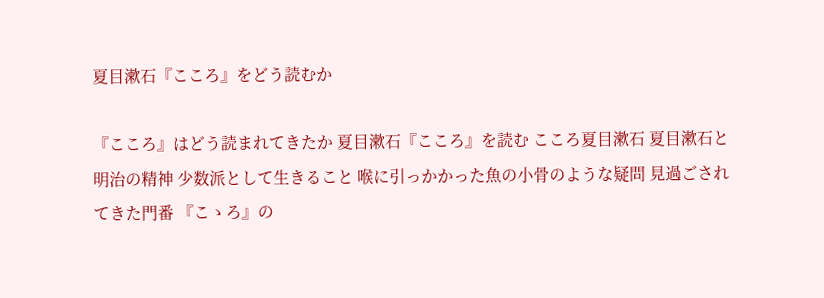夏目漱石『こころ』をどう読むか

『こころ』はどう読まれてきたか 夏目漱石『こころ』を読む こころ夏目漱石 夏目漱石と明治の精神 少数派として生きること 喉に引っかかった魚の小骨のような疑問 見過ごされてきた門番 『こゝろ』の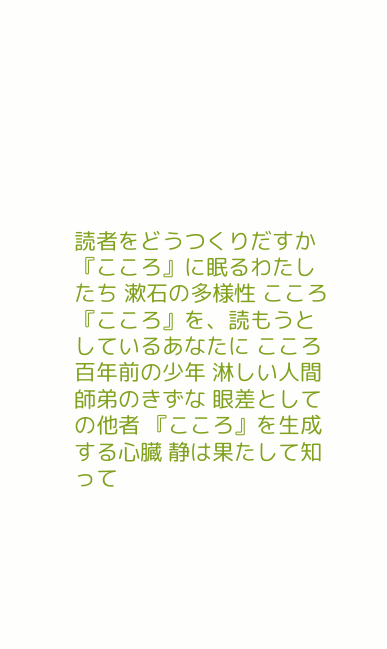読者をどうつくりだすか 『こころ』に眠るわたしたち 漱石の多様性 こころ 『こころ』を、読もうとしているあなたに こころ 百年前の少年 淋しい人間 師弟のきずな 眼差としての他者 『こころ』を生成する心臓 静は果たして知って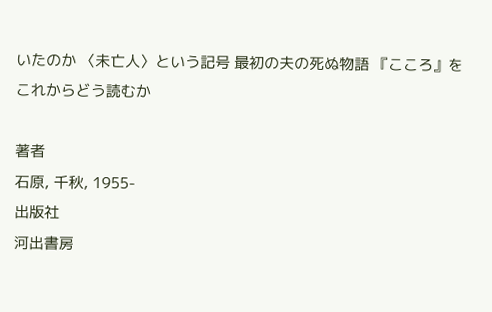いたのか 〈未亡人〉という記号 最初の夫の死ぬ物語 『こころ』をこれからどう読むか

著者
石原, 千秋, 1955-
出版社
河出書房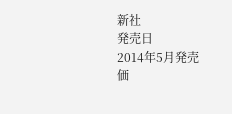新社
発売日
2014年5月発売
価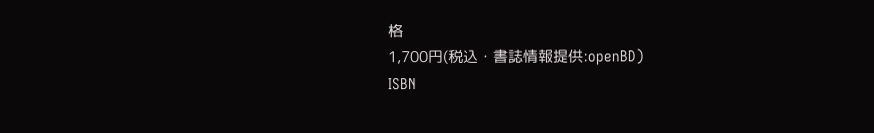格
1,700円(税込・書誌情報提供:openBD)
ISBN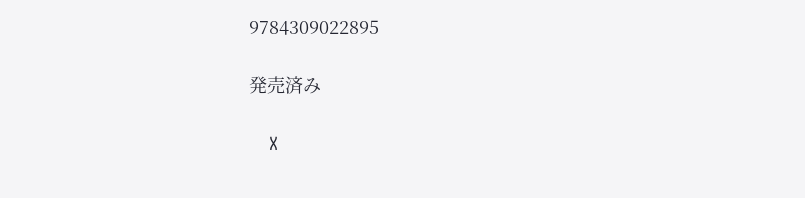9784309022895

発売済み

    X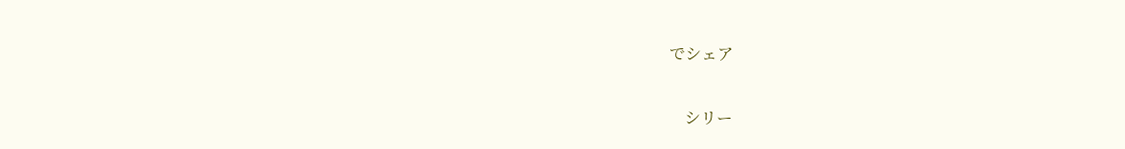でシェア

    シリー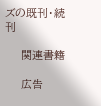ズの既刊・続刊

    関連書籍

    広告